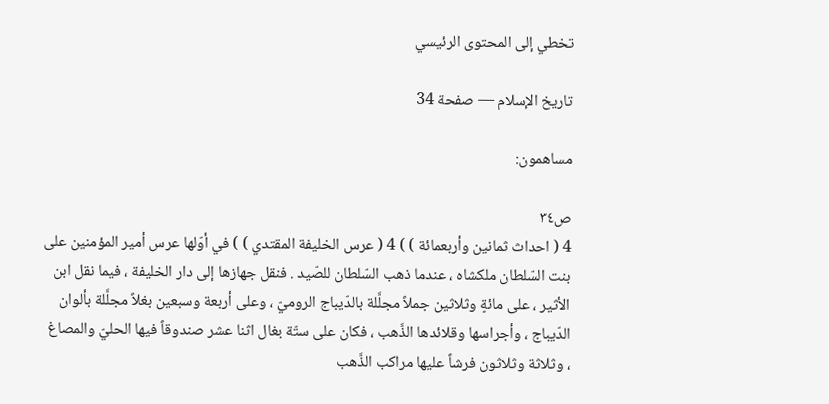تخطي إلى المحتوى الرئيسي

تاريخ الإسلام — صفحة 34

مساهمون:

ص٣٤
4 ( احداث ثمانين وأربعمائة ) ) 4 ( عرس الخليفة المقتدي ) ) في أوّلها عرس أمير المؤمنين على بنت السّلطان ملكشاه ، عندما ذهب السّلطان للصّيد . فنقل جهازها إلى دار الخليفة ، فيما نقل ابن الأثير ، على مائةٍ وثلاثين جملاً مجلَّلة بالدّيباج الروميّ ، وعلى أربعة وسبعين بغلاً مجلَّلة بألوان الدّيباج ، وأجراسها وقلائدها الذَّهب ، فكان على ستّة بغال اثنا عشر صندوقاً فيها الحليّ والمصاغ ، وثلاثة وثلاثون فرشاً عليها مراكب الذَّهب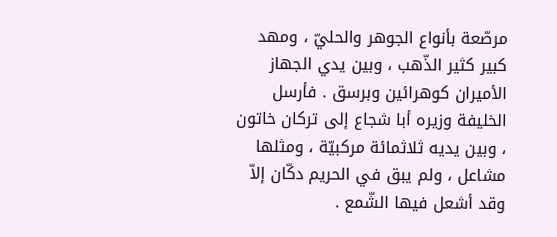مرصّعة بأنواع الجوهر والحليّ ، ومهد كبير كثير الذّهب ، وبين يدي الجهاز الأميران كوهرائين وبرسق . فأرسل الخليفة وزيره أبا شجاع إلى تركان خاتون ، وبين يديه ثلاثمائة مركبيّة ، ومثلها مشاعل ، ولم يبق في الحريم دكّان إلاّ وقد أشعل فيها الشّمع .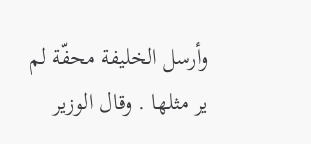وأرسل الخليفة محفّة لم ير مثلها . وقال الوزير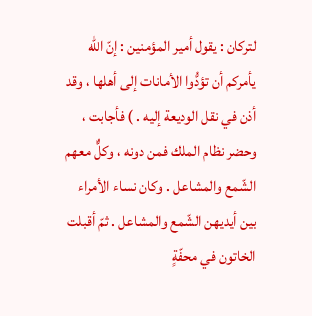لتركان : يقول أمير المؤمنين : إنّ الله يأمركم أن تؤدُّوا الأمانات إلى أهلها ، وقد أذن في نقل الوديعة إليه . ) فأجابت ، وحضر نظام الملك فمن دونه ، وكلٌّ معهم الشّمع والمشاعل . وكان نساء الأمراء بين أيديهن الشّمع والمشاعل . ثمّ أقبلت الخاتون في محفّةٍ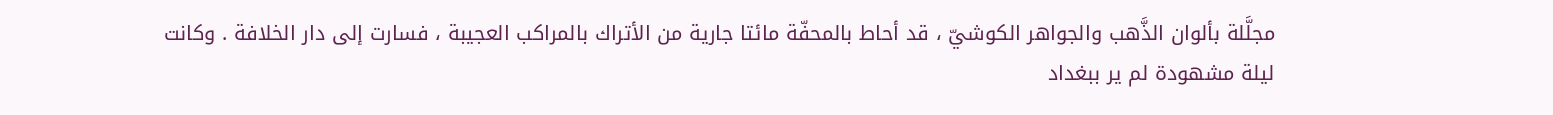مجلَّلة بألوان الذَّهب والجواهر الكوشيّ ، قد أحاط بالمحفّة مائتا جارية من الأتراك بالمراكب العجيبة ، فسارت إلى دار الخلافة . وكانت ليلة مشهودة لم ير ببغداد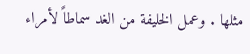مثلها . وعمل الخليفة من الغد سماطاً لأمراء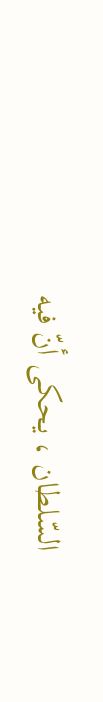السّلطان ، يحكى أنّ فيه